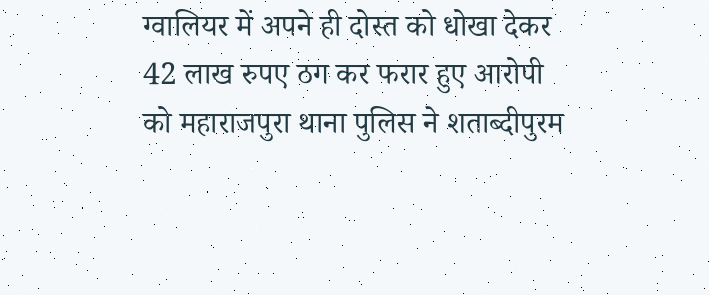ग्वालियर में अपने ही दोस्त को धोखा देकर 42 लाख रुपए ठग कर फरार हुए आरोपी को महाराजपुरा थाना पुलिस ने शताब्दीपुरम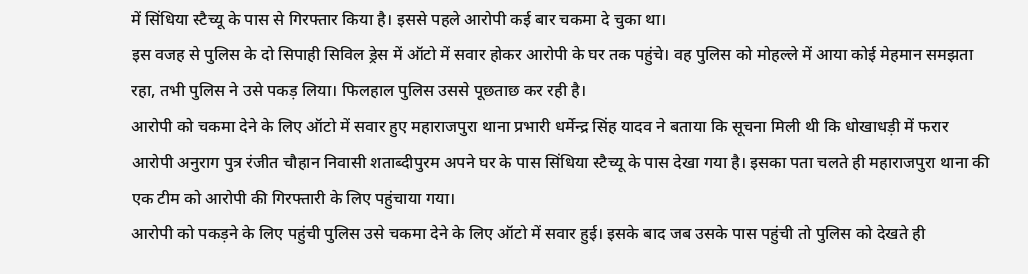में सिंधिया स्टैच्यू के पास से गिरफ्तार किया है। इससे पहले आरोपी कई बार चकमा दे चुका था।
इस वजह से पुलिस के दो सिपाही सिविल ड्रेस में ऑटो में सवार होकर आरोपी के घर तक पहुंचे। वह पुलिस को मोहल्ले में आया कोई मेहमान समझता रहा, तभी पुलिस ने उसे पकड़ लिया। फिलहाल पुलिस उससे पूछताछ कर रही है।
आरोपी को चकमा देने के लिए ऑटो में सवार हुए महाराजपुरा थाना प्रभारी धर्मेन्द्र सिंह यादव ने बताया कि सूचना मिली थी कि धोखाधड़ी में फरार आरोपी अनुराग पुत्र रंजीत चौहान निवासी शताब्दीपुरम अपने घर के पास सिंधिया स्टैच्यू के पास देखा गया है। इसका पता चलते ही महाराजपुरा थाना की एक टीम को आरोपी की गिरफ्तारी के लिए पहुंचाया गया।
आरोपी को पकड़ने के लिए पहुंची पुलिस उसे चकमा देने के लिए ऑटो में सवार हुई। इसके बाद जब उसके पास पहुंची तो पुलिस को देखते ही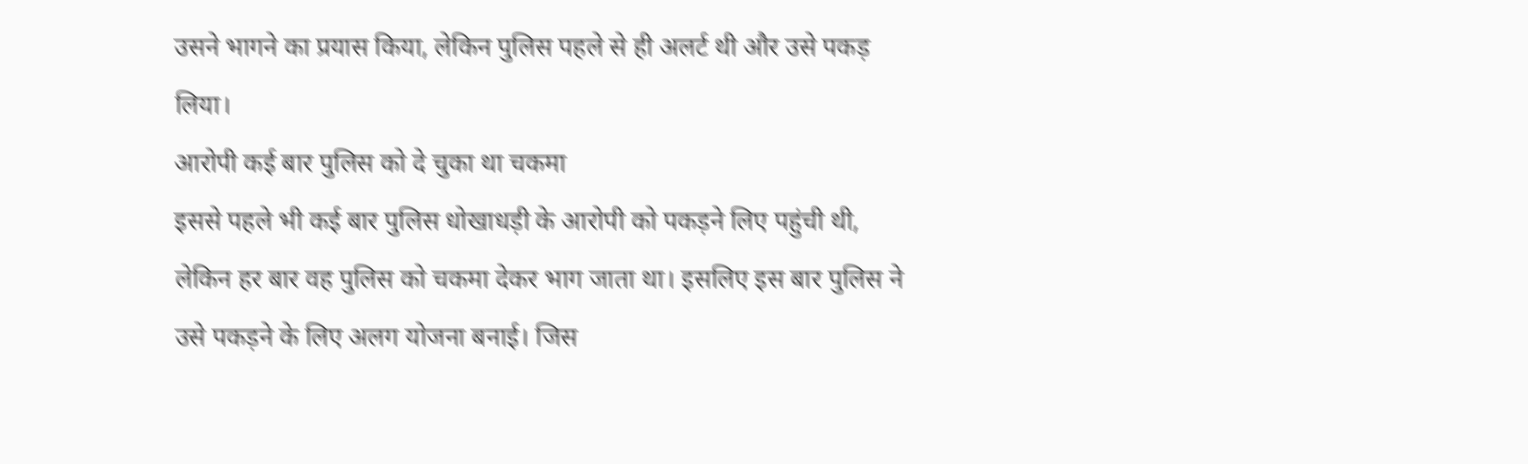उसने भागने का प्रयास किया, लेकिन पुलिस पहले से ही अलर्ट थी और उसे पकड़ लिया।
आरोपी कई बार पुलिस को दे चुका था चकमा
इससे पहले भी कई बार पुलिस धोखाधड़ी के आरोपी को पकड़ने लिए पहुंची थी, लेकिन हर बार वह पुलिस को चकमा देकर भाग जाता था। इसलिए इस बार पुलिस ने उसे पकड़ने के लिए अलग योजना बनाई। जिस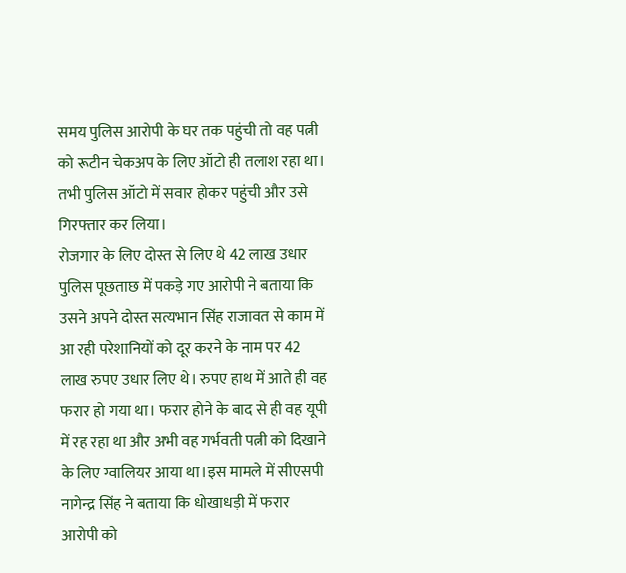समय पुलिस आरोपी के घर तक पहुंची तो वह पत्नी को रूटीन चेकअप के लिए ऑटो ही तलाश रहा था। तभी पुलिस ऑटो में सवार होकर पहुंची और उसे गिरफ्तार कर लिया।
रोजगार के लिए दोस्त से लिए थे 42 लाख उधार
पुलिस पूछताछ में पकड़े गए आरोपी ने बताया कि उसने अपने दोस्त सत्यभान सिंह राजावत से काम में आ रही परेशानियों को दूर करने के नाम पर 42 लाख रुपए उधार लिए थे। रुपए हाथ में आते ही वह फरार हो गया था। फरार होने के बाद से ही वह यूपी में रह रहा था और अभी वह गर्भवती पत्नी को दिखाने के लिए ग्वालियर आया था।इस मामले में सीएसपी नागेन्द्र सिंह ने बताया कि धोखाधड़ी में फरार आरोपी को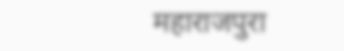महाराजपुरा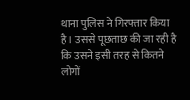थाना पुलिस ने गिरफ्तार किया है। उससे पूछताछ की जा रही है कि उसने इसी तरह से कितने लोगों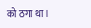को ठगा था।